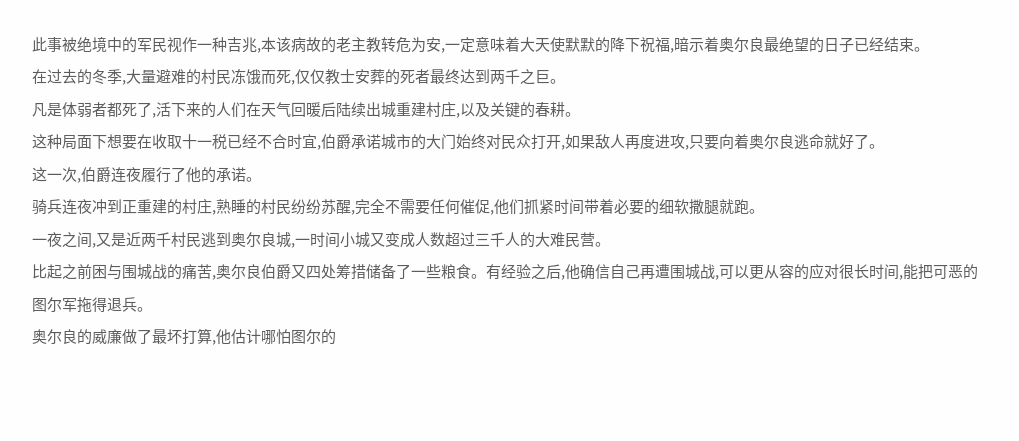此事被绝境中的军民视作一种吉兆,本该病故的老主教转危为安,一定意味着大天使默默的降下祝福,暗示着奥尔良最绝望的日子已经结束。
在过去的冬季,大量避难的村民冻饿而死,仅仅教士安葬的死者最终达到两千之巨。
凡是体弱者都死了,活下来的人们在天气回暖后陆续出城重建村庄,以及关键的春耕。
这种局面下想要在收取十一税已经不合时宜,伯爵承诺城市的大门始终对民众打开,如果敌人再度进攻,只要向着奥尔良逃命就好了。
这一次,伯爵连夜履行了他的承诺。
骑兵连夜冲到正重建的村庄,熟睡的村民纷纷苏醒,完全不需要任何催促,他们抓紧时间带着必要的细软撒腿就跑。
一夜之间,又是近两千村民逃到奥尔良城,一时间小城又变成人数超过三千人的大难民营。
比起之前困与围城战的痛苦,奥尔良伯爵又四处筹措储备了一些粮食。有经验之后,他确信自己再遭围城战,可以更从容的应对很长时间,能把可恶的图尔军拖得退兵。
奥尔良的威廉做了最坏打算,他估计哪怕图尔的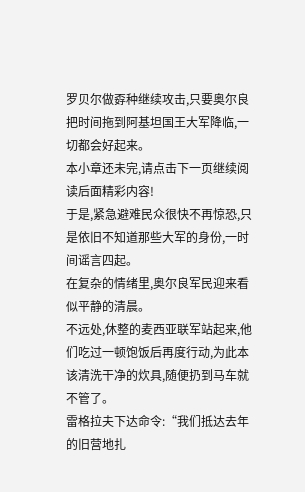罗贝尔做孬种继续攻击,只要奥尔良把时间拖到阿基坦国王大军降临,一切都会好起来。
本小章还未完,请点击下一页继续阅读后面精彩内容!
于是,紧急避难民众很快不再惊恐,只是依旧不知道那些大军的身份,一时间谣言四起。
在复杂的情绪里,奥尔良军民迎来看似平静的清晨。
不远处,休整的麦西亚联军站起来,他们吃过一顿饱饭后再度行动,为此本该清洗干净的炊具,随便扔到马车就不管了。
雷格拉夫下达命令:“我们抵达去年的旧营地扎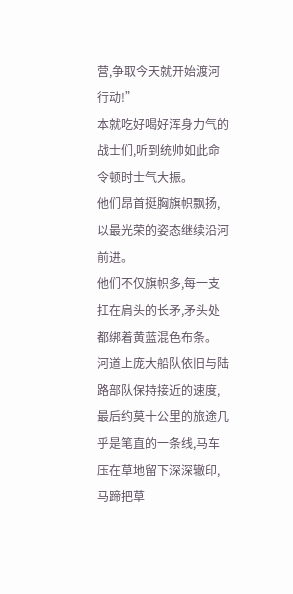营,争取今天就开始渡河行动!”
本就吃好喝好浑身力气的战士们,听到统帅如此命令顿时士气大振。
他们昂首挺胸旗帜飘扬,以最光荣的姿态继续沿河前进。
他们不仅旗帜多,每一支扛在肩头的长矛,矛头处都绑着黄蓝混色布条。
河道上庞大船队依旧与陆路部队保持接近的速度,最后约莫十公里的旅途几乎是笔直的一条线,马车压在草地留下深深辙印,马蹄把草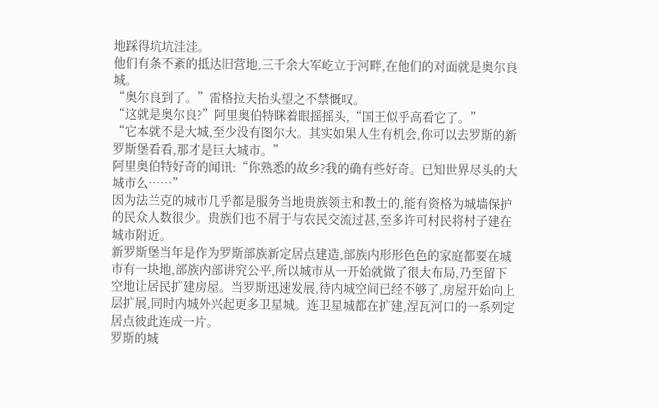地踩得坑坑洼洼。
他们有条不紊的抵达旧营地,三千余大军屹立于河畔,在他们的对面就是奥尔良城。
“奥尔良到了。”雷格拉夫抬头望之不禁慨叹。
“这就是奥尔良?”阿里奥伯特眯着眼摇摇头,“国王似乎高看它了。”
“它本就不是大城,至少没有图尔大。其实如果人生有机会,你可以去罗斯的新罗斯堡看看,那才是巨大城市。”
阿里奥伯特好奇的闻讯:“你熟悉的故乡?我的确有些好奇。已知世界尽头的大城市么……”
因为法兰克的城市几乎都是服务当地贵族领主和教士的,能有资格为城墙保护的民众人数很少。贵族们也不屑于与农民交流过甚,至多许可村民将村子建在城市附近。
新罗斯堡当年是作为罗斯部族新定居点建造,部族内形形色色的家庭都要在城市有一块地,部族内部讲究公平,所以城市从一开始就做了很大布局,乃至留下空地让居民扩建房屋。当罗斯迅速发展,待内城空间已经不够了,房屋开始向上层扩展,同时内城外兴起更多卫星城。连卫星城都在扩建,涅瓦河口的一系列定居点彼此连成一片。
罗斯的城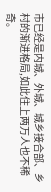市已经是内城、外城、城乡接合部、乡村的渐进格局,如此住上两万人也不稀奇。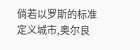倘若以罗斯的标准定义城市,奥尔良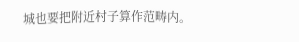城也要把附近村子算作范畴内。